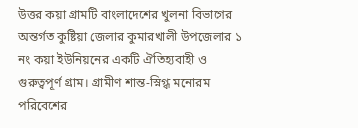উত্তর কয়া গ্রামটি বাংলাদেশের খুলনা বিভাগের অন্তর্গত কুষ্টিয়া জেলার কুমারখালী উপজেলার ১ নং কয়া ইউনিয়নের একটি ঐতিহ্যবাহী ও গুরুত্বপূর্ণ গ্রাম। গ্রামীণ শান্ত-স্নিগ্ধ মনোরম পরিবেশের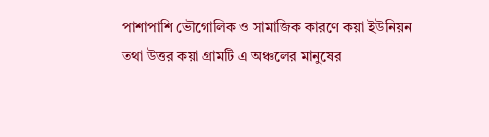পাশাপাশি ভৌগোলিক ও সামাজিক কারণে কয়া ইউনিয়ন তথা উত্তর কয়া গ্রামটি এ অঞ্চলের মানুষের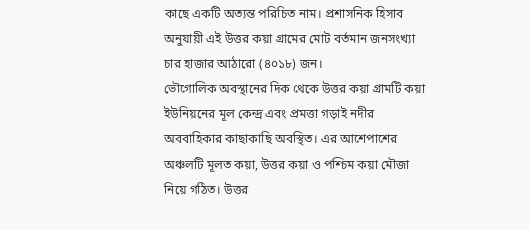কাছে একটি অত্যন্ত পরিচিত নাম। প্রশাসনিক হিসাব অনুযায়ী এই উত্তর কয়া গ্রামের মোট বর্তমান জনসংখ্যা চার হাজার আঠারো (৪০১৮) জন।
ভৌগোলিক অবস্থানের দিক থেকে উত্তর কয়া গ্রামটি কয়া ইউনিয়নের মূল কেন্দ্র এবং প্রমত্তা গড়াই নদীর অববাহিকার কাছাকাছি অবস্থিত। এর আশেপাশের অঞ্চলটি মূলত কয়া, উত্তর কয়া ও পশ্চিম কয়া মৌজা নিয়ে গঠিত। উত্তর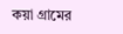কয়া গ্রামের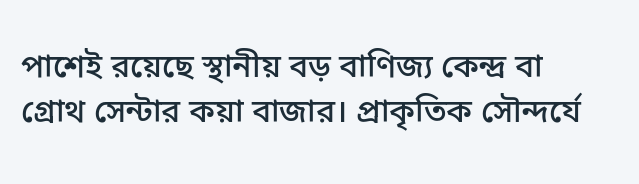পাশেই রয়েছে স্থানীয় বড় বাণিজ্য কেন্দ্র বা গ্রোথ সেন্টার কয়া বাজার। প্রাকৃতিক সৌন্দর্যে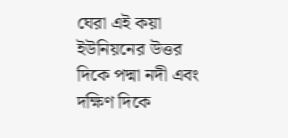ঘেরা এই কয়া ইউনিয়নের উত্তর দিকে পদ্মা নদী এবং দক্ষিণ দিকে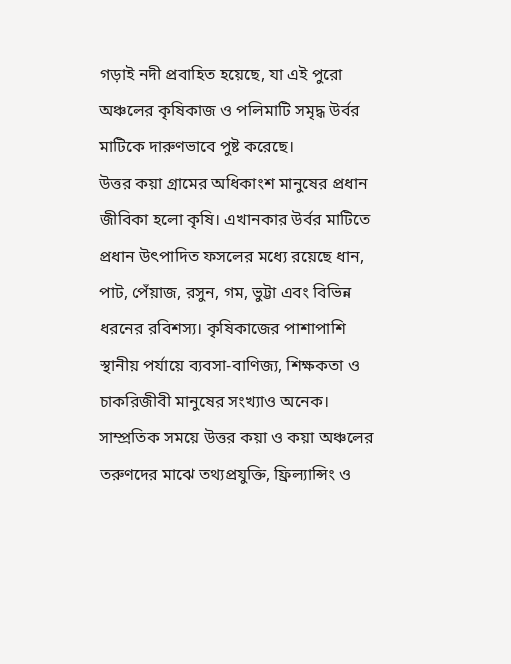গড়াই নদী প্রবাহিত হয়েছে, যা এই পুরো অঞ্চলের কৃষিকাজ ও পলিমাটি সমৃদ্ধ উর্বর মাটিকে দারুণভাবে পুষ্ট করেছে।
উত্তর কয়া গ্রামের অধিকাংশ মানুষের প্রধান জীবিকা হলো কৃষি। এখানকার উর্বর মাটিতে প্রধান উৎপাদিত ফসলের মধ্যে রয়েছে ধান, পাট, পেঁয়াজ, রসুন, গম, ভুট্টা এবং বিভিন্ন ধরনের রবিশস্য। কৃষিকাজের পাশাপাশি স্থানীয় পর্যায়ে ব্যবসা-বাণিজ্য, শিক্ষকতা ও চাকরিজীবী মানুষের সংখ্যাও অনেক। সাম্প্রতিক সময়ে উত্তর কয়া ও কয়া অঞ্চলের তরুণদের মাঝে তথ্যপ্রযুক্তি, ফ্রিল্যান্সিং ও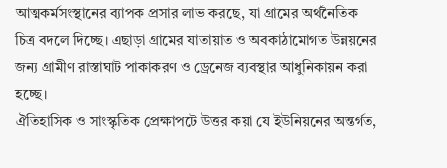আত্মকর্মসংস্থানের ব্যাপক প্রসার লাভ করছে, যা গ্রামের অর্থনৈতিক চিত্র বদলে দিচ্ছে। এছাড়া গ্রামের যাতায়াত ও অবকাঠামোগত উন্নয়নের জন্য গ্রামীণ রাস্তাঘাট পাকাকরণ ও ড্রেনেজ ব্যবস্থার আধুনিকায়ন করা হচ্ছে।
ঐতিহাসিক ও সাংস্কৃতিক প্রেক্ষাপটে উত্তর কয়া যে ইউনিয়নের অন্তর্গত,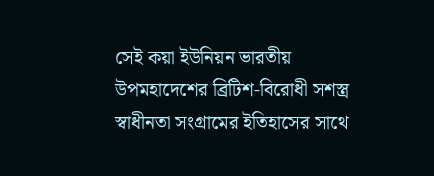সেই কয়া ইউনিয়ন ভারতীয় উপমহাদেশের ব্রিটিশ-বিরোধী সশস্ত্র স্বাধীনতা সংগ্রামের ইতিহাসের সাথে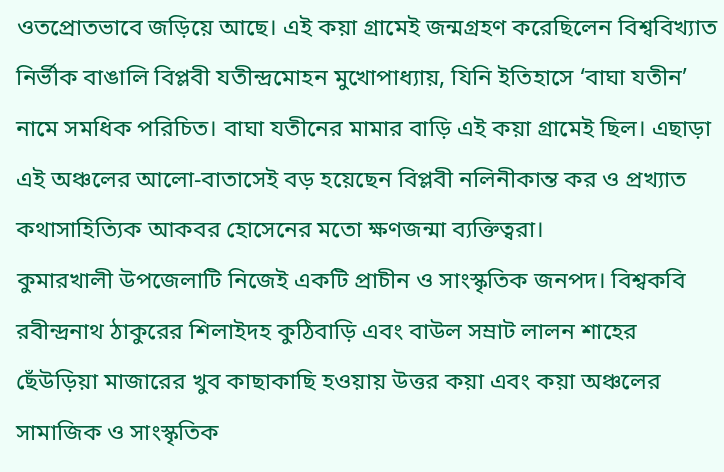ওতপ্রোতভাবে জড়িয়ে আছে। এই কয়া গ্রামেই জন্মগ্রহণ করেছিলেন বিশ্ববিখ্যাত নির্ভীক বাঙালি বিপ্লবী যতীন্দ্রমোহন মুখোপাধ্যায়, যিনি ইতিহাসে ‘বাঘা যতীন’ নামে সমধিক পরিচিত। বাঘা যতীনের মামার বাড়ি এই কয়া গ্রামেই ছিল। এছাড়া এই অঞ্চলের আলো-বাতাসেই বড় হয়েছেন বিপ্লবী নলিনীকান্ত কর ও প্রখ্যাত কথাসাহিত্যিক আকবর হোসেনের মতো ক্ষণজন্মা ব্যক্তিত্বরা।
কুমারখালী উপজেলাটি নিজেই একটি প্রাচীন ও সাংস্কৃতিক জনপদ। বিশ্বকবি রবীন্দ্রনাথ ঠাকুরের শিলাইদহ কুঠিবাড়ি এবং বাউল সম্রাট লালন শাহের ছেঁউড়িয়া মাজারের খুব কাছাকাছি হওয়ায় উত্তর কয়া এবং কয়া অঞ্চলের সামাজিক ও সাংস্কৃতিক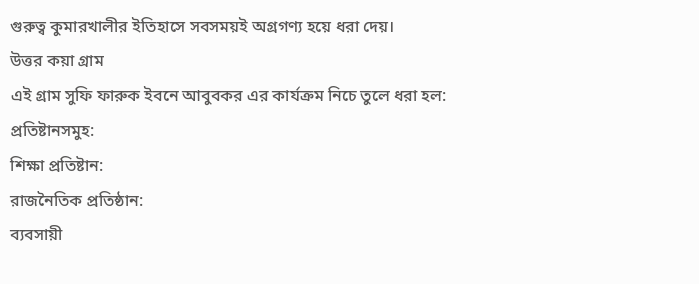গুরুত্ব কুমারখালীর ইতিহাসে সবসময়ই অগ্রগণ্য হয়ে ধরা দেয়।
উত্তর কয়া গ্রাম
এই গ্রাম সুফি ফারুক ইবনে আবুবকর এর কার্যক্রম নিচে তুলে ধরা হল:
প্রতিষ্টানসমুহ:
শিক্ষা প্রতিষ্টান:
রাজনৈতিক প্রতিষ্ঠান:
ব্যবসায়ী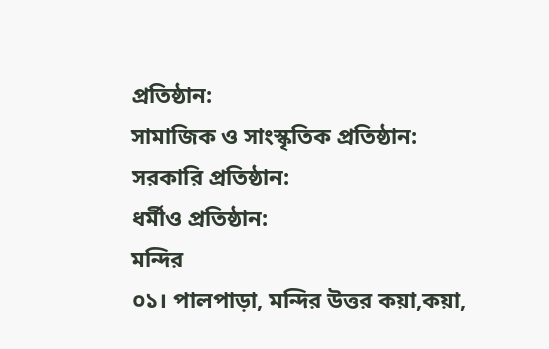প্রতিষ্ঠান:
সামাজিক ও সাংস্কৃতিক প্রতিষ্ঠান:
সরকারি প্রতিষ্ঠান:
ধর্মীও প্রতিষ্ঠান:
মন্দির
০১। পালপাড়া, মন্দির উত্তর কয়া,কয়া,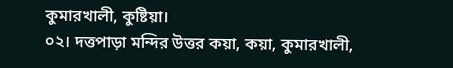কুমারখালী, কুষ্টিয়া।
০২। দত্তপাড়া মন্দির উত্তর কয়া, কয়া, কুমারখালী,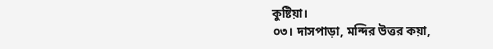কুষ্টিয়া।
০৩। দাসপাড়া, মন্দির উত্তর কয়া,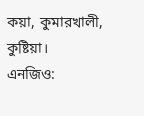কয়া, কুমারখালী, কুষ্টিয়া।
এনজিও: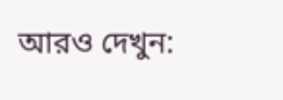আরও দেখুন: